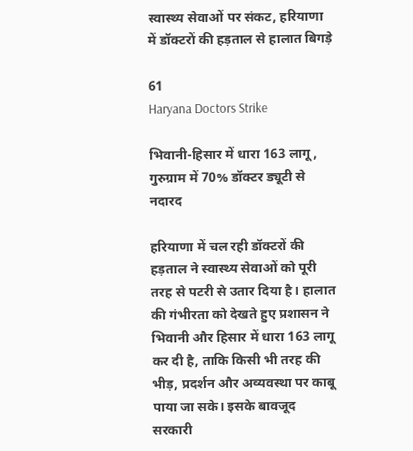स्वास्थ्य सेवाओं पर संकट, हरियाणा में डॉक्टरों की हड़ताल से हालात बिगड़े

61
Haryana Doctors Strike

भिवानी-हिसार में धारा 163 लागू, गुरुग्राम में 70% डॉक्टर ड्यूटी से नदारद

हरियाणा में चल रही डॉक्टरों की हड़ताल ने स्वास्थ्य सेवाओं को पूरी तरह से पटरी से उतार दिया है। हालात की गंभीरता को देखते हुए प्रशासन ने भिवानी और हिसार में धारा 163 लागू कर दी है, ताकि किसी भी तरह की भीड़, प्रदर्शन और अव्यवस्था पर काबू पाया जा सके। इसके बावजूद सरकारी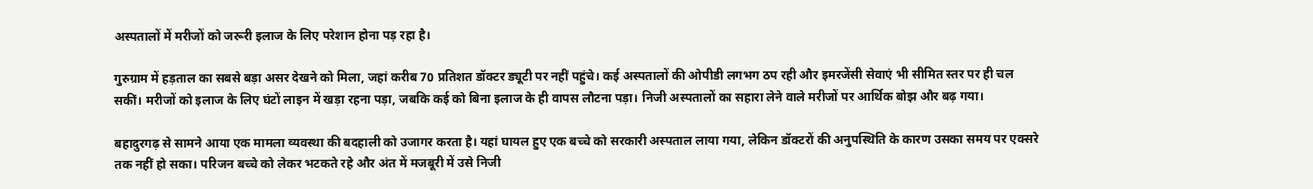अस्पतालों में मरीजों को जरूरी इलाज के लिए परेशान होना पड़ रहा है।

गुरुग्राम में हड़ताल का सबसे बड़ा असर देखने को मिला, जहां करीब 70 प्रतिशत डॉक्टर ड्यूटी पर नहीं पहुंचे। कई अस्पतालों की ओपीडी लगभग ठप रही और इमरजेंसी सेवाएं भी सीमित स्तर पर ही चल सकीं। मरीजों को इलाज के लिए घंटों लाइन में खड़ा रहना पड़ा, जबकि कई को बिना इलाज के ही वापस लौटना पड़ा। निजी अस्पतालों का सहारा लेने वाले मरीजों पर आर्थिक बोझ और बढ़ गया।

बहादुरगढ़ से सामने आया एक मामला व्यवस्था की बदहाली को उजागर करता है। यहां घायल हुए एक बच्चे को सरकारी अस्पताल लाया गया, लेकिन डॉक्टरों की अनुपस्थिति के कारण उसका समय पर एक्सरे तक नहीं हो सका। परिजन बच्चे को लेकर भटकते रहे और अंत में मजबूरी में उसे निजी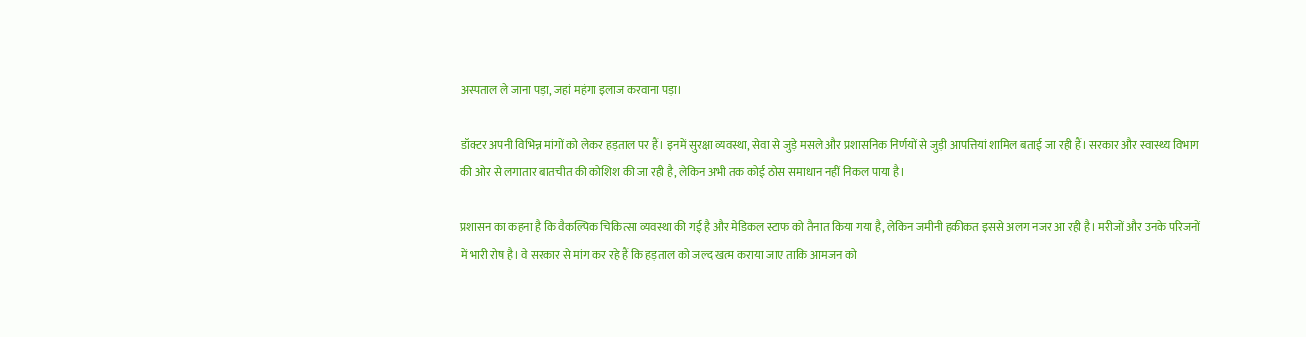अस्पताल ले जाना पड़ा, जहां महंगा इलाज करवाना पड़ा।

डॉक्टर अपनी विभिन्न मांगों को लेकर हड़ताल पर हैं। इनमें सुरक्षा व्यवस्था, सेवा से जुड़े मसले और प्रशासनिक निर्णयों से जुड़ी आपत्तियां शामिल बताई जा रही हैं। सरकार और स्वास्थ्य विभाग की ओर से लगातार बातचीत की कोशिश की जा रही है, लेकिन अभी तक कोई ठोस समाधान नहीं निकल पाया है।

प्रशासन का कहना है कि वैकल्पिक चिकित्सा व्यवस्था की गई है और मेडिकल स्टाफ को तैनात किया गया है, लेकिन जमीनी हकीकत इससे अलग नजर आ रही है। मरीजों और उनके परिजनों में भारी रोष है। वे सरकार से मांग कर रहे हैं कि हड़ताल को जल्द खत्म कराया जाए ताकि आमजन को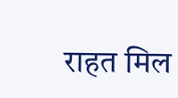राहत मिल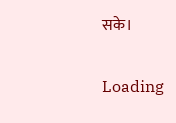सके।

Loading